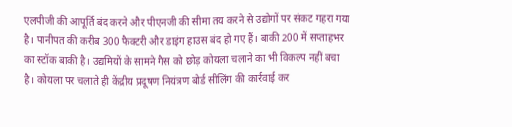एलपीजी की आपूर्ति बंद करने और पीएनजी की सीमा तय करने से उद्योगों पर संकट गहरा गया है। पानीपत की करीब 300 फैक्टरी और डाइंग हाउस बंद हो गए हैं। बाकी 200 में सप्ताहभर का स्टॉक बाकी है। उद्यमियों के सामने गैस को छोड़ कोयला चलाने का भी विकल्प नहीं बचा है। कोयला पर चलाते ही केंद्रीय प्रदूषण नियंत्रण बोर्ड सीलिंग की कार्रवाई कर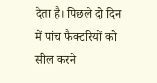देता है। पिछले दो दिन में पांच फैक्टरियों को सील करने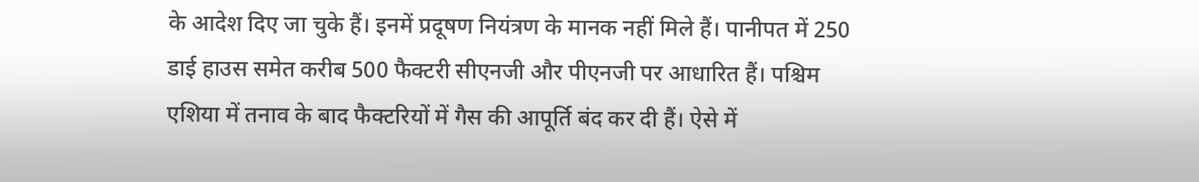के आदेश दिए जा चुके हैं। इनमें प्रदूषण नियंत्रण के मानक नहीं मिले हैं। पानीपत में 250 डाई हाउस समेत करीब 500 फैक्टरी सीएनजी और पीएनजी पर आधारित हैं। पश्चिम एशिया में तनाव के बाद फैक्टरियों में गैस की आपूर्ति बंद कर दी हैं। ऐसे में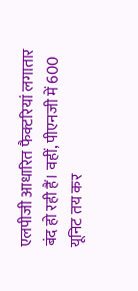एलपीजी आधारित फैक्टरियां लगातार बंद हो रही हैं। वहीं, पीएनजी में 600 यूनिट तय कर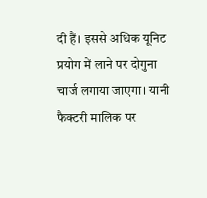दी हैं। इससे अधिक यूनिट प्रयोग में लाने पर दोगुना चार्ज लगाया जाएगा। यानी फैक्टरी मालिक पर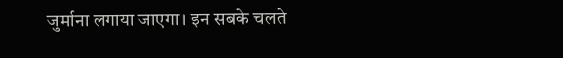जुर्माना लगाया जाएगा। इन सबके चलते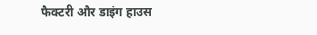फैक्टरी और डाइंग हाउस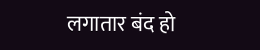लगातार बंद हो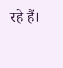रहे हैं।